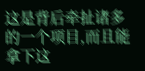这是背后牵扯诸多的一个项目,而且能拿下这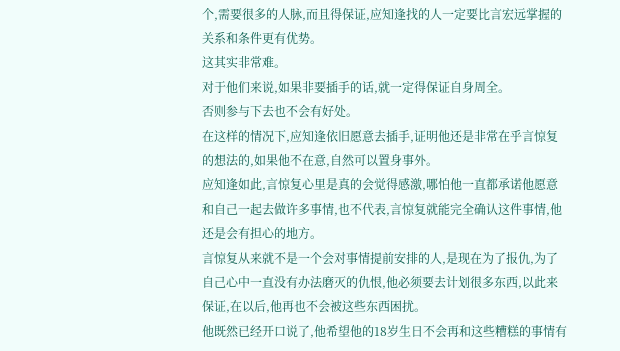个,需要很多的人脉,而且得保证,应知逢找的人一定要比言宏远掌握的关系和条件更有优势。
这其实非常难。
对于他们来说,如果非要插手的话,就一定得保证自身周全。
否则参与下去也不会有好处。
在这样的情况下,应知逢依旧愿意去插手,证明他还是非常在乎言惊复的想法的,如果他不在意,自然可以置身事外。
应知逢如此,言惊复心里是真的会觉得感激,哪怕他一直都承诺他愿意和自己一起去做许多事情,也不代表,言惊复就能完全确认这件事情,他还是会有担心的地方。
言惊复从来就不是一个会对事情提前安排的人,是现在为了报仇,为了自己心中一直没有办法磨灭的仇恨,他必须要去计划很多东西,以此来保证,在以后,他再也不会被这些东西困扰。
他既然已经开口说了,他希望他的18岁生日不会再和这些糟糕的事情有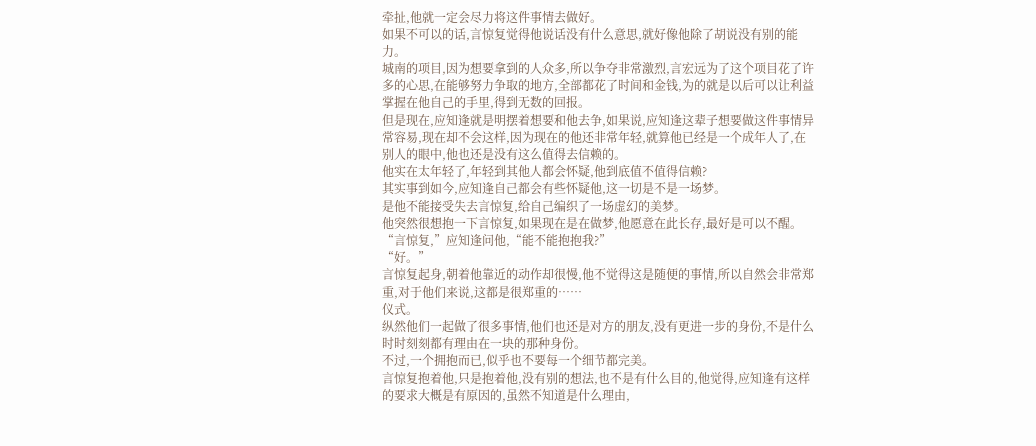牵扯,他就一定会尽力将这件事情去做好。
如果不可以的话,言惊复觉得他说话没有什么意思,就好像他除了胡说没有别的能力。
城南的项目,因为想要拿到的人众多,所以争夺非常激烈,言宏远为了这个项目花了许多的心思,在能够努力争取的地方,全部都花了时间和金钱,为的就是以后可以让利益掌握在他自己的手里,得到无数的回报。
但是现在,应知逢就是明摆着想要和他去争,如果说,应知逢这辈子想要做这件事情异常容易,现在却不会这样,因为现在的他还非常年轻,就算他已经是一个成年人了,在别人的眼中,他也还是没有这么值得去信赖的。
他实在太年轻了,年轻到其他人都会怀疑,他到底值不值得信赖?
其实事到如今,应知逢自己都会有些怀疑他,这一切是不是一场梦。
是他不能接受失去言惊复,给自己编织了一场虚幻的美梦。
他突然很想抱一下言惊复,如果现在是在做梦,他愿意在此长存,最好是可以不醒。
“言惊复,”应知逢问他,“能不能抱抱我?”
“好。”
言惊复起身,朝着他靠近的动作却很慢,他不觉得这是随便的事情,所以自然会非常郑重,对于他们来说,这都是很郑重的……
仪式。
纵然他们一起做了很多事情,他们也还是对方的朋友,没有更进一步的身份,不是什么时时刻刻都有理由在一块的那种身份。
不过,一个拥抱而已,似乎也不要每一个细节都完美。
言惊复抱着他,只是抱着他,没有别的想法,也不是有什么目的,他觉得,应知逢有这样的要求大概是有原因的,虽然不知道是什么理由,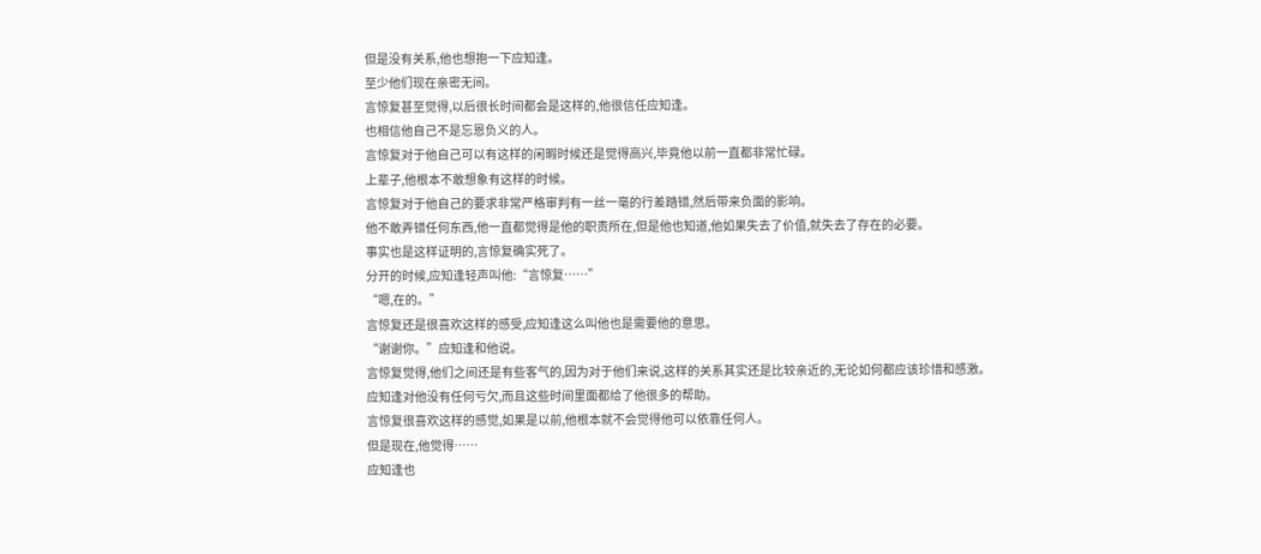但是没有关系,他也想抱一下应知逢。
至少他们现在亲密无间。
言惊复甚至觉得,以后很长时间都会是这样的,他很信任应知逢。
也相信他自己不是忘恩负义的人。
言惊复对于他自己可以有这样的闲暇时候还是觉得高兴,毕竟他以前一直都非常忙碌。
上辈子,他根本不敢想象有这样的时候。
言惊复对于他自己的要求非常严格审判有一丝一毫的行差踏错,然后带来负面的影响。
他不敢弄错任何东西,他一直都觉得是他的职责所在,但是他也知道,他如果失去了价值,就失去了存在的必要。
事实也是这样证明的,言惊复确实死了。
分开的时候,应知逢轻声叫他:“言惊复……”
“嗯,在的。”
言惊复还是很喜欢这样的感受,应知逢这么叫他也是需要他的意思。
“谢谢你。”应知逢和他说。
言惊复觉得,他们之间还是有些客气的,因为对于他们来说,这样的关系其实还是比较亲近的,无论如何都应该珍惜和感激。
应知逢对他没有任何亏欠,而且这些时间里面都给了他很多的帮助。
言惊复很喜欢这样的感觉,如果是以前,他根本就不会觉得他可以依靠任何人。
但是现在,他觉得……
应知逢也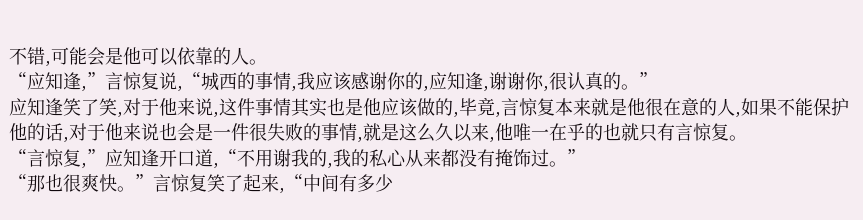不错,可能会是他可以依靠的人。
“应知逢,”言惊复说,“城西的事情,我应该感谢你的,应知逢,谢谢你,很认真的。”
应知逢笑了笑,对于他来说,这件事情其实也是他应该做的,毕竟,言惊复本来就是他很在意的人,如果不能保护他的话,对于他来说也会是一件很失败的事情,就是这么久以来,他唯一在乎的也就只有言惊复。
“言惊复,”应知逢开口道,“不用谢我的,我的私心从来都没有掩饰过。”
“那也很爽快。”言惊复笑了起来,“中间有多少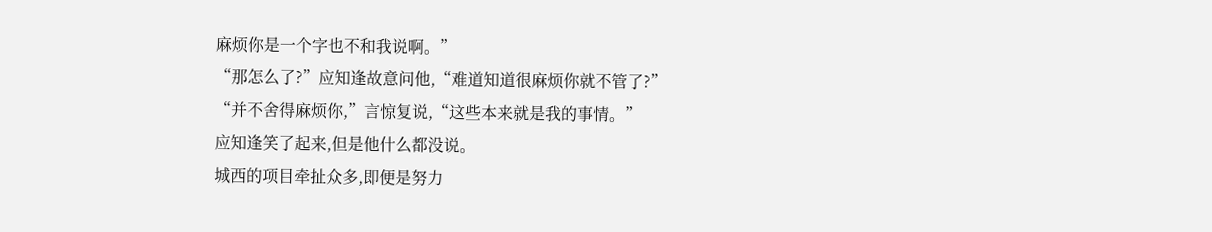麻烦你是一个字也不和我说啊。”
“那怎么了?”应知逢故意问他,“难道知道很麻烦你就不管了?”
“并不舍得麻烦你,”言惊复说,“这些本来就是我的事情。”
应知逢笑了起来,但是他什么都没说。
城西的项目牵扯众多,即便是努力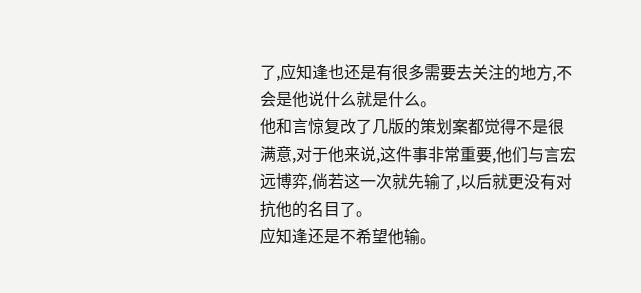了,应知逢也还是有很多需要去关注的地方,不会是他说什么就是什么。
他和言惊复改了几版的策划案都觉得不是很满意,对于他来说,这件事非常重要,他们与言宏远博弈,倘若这一次就先输了,以后就更没有对抗他的名目了。
应知逢还是不希望他输。